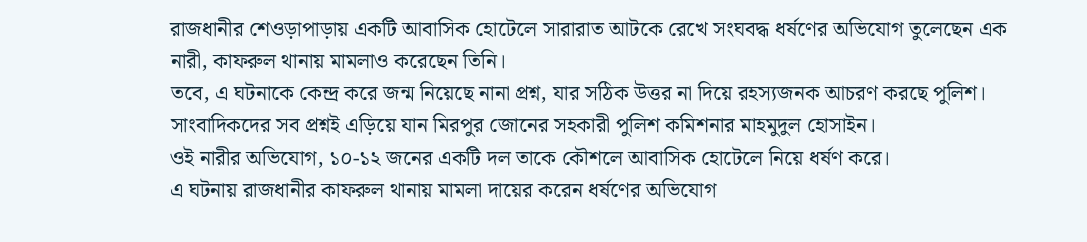রাজধানীর শেওড়াপাড়ায় একটি আবাসিক হোটেলে সারারাত আটকে রেখে সংঘবদ্ধ ধর্ষণের অভিযোগ তুলেছেন এক নারী, কাফরুল থানায় মামলাও করেছেন তিনি।
তবে, এ ঘটনাকে কেন্দ্র করে জন্ম নিয়েছে নানা প্রশ্ন, যার সঠিক উত্তর না দিয়ে রহস্যজনক আচরণ করছে পুলিশ। সাংবাদিকদের সব প্রশ্নই এড়িয়ে যান মিরপুর জোনের সহকারী পুলিশ কমিশনার মাহমুদুল হোসাইন।
ওই নারীর অভিযোগ, ১০-১২ জনের একটি দল তাকে কৌশলে আবাসিক হোটেলে নিয়ে ধর্ষণ করে।
এ ঘটনায় রাজধানীর কাফরুল থানায় মামলা দায়ের করেন ধর্ষণের অভিযোগ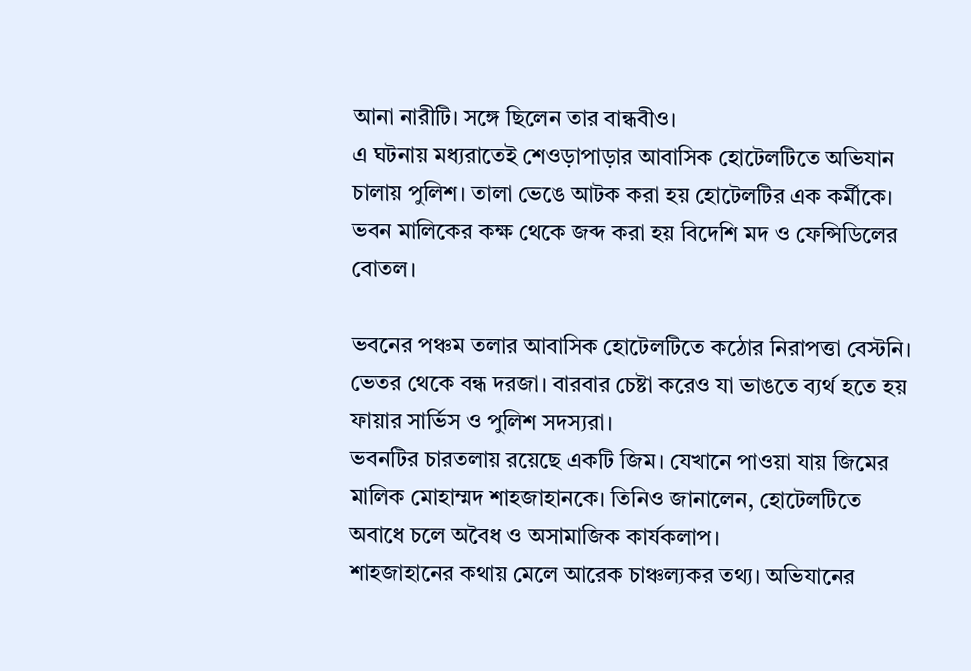আনা নারীটি। সঙ্গে ছিলেন তার বান্ধবীও।
এ ঘটনায় মধ্যরাতেই শেওড়াপাড়ার আবাসিক হোটেলটিতে অভিযান চালায় পুলিশ। তালা ভেঙে আটক করা হয় হোটেলটির এক কর্মীকে। ভবন মালিকের কক্ষ থেকে জব্দ করা হয় বিদেশি মদ ও ফেন্সিডিলের বোতল।

ভবনের পঞ্চম তলার আবাসিক হোটেলটিতে কঠোর নিরাপত্তা বেস্টনি। ভেতর থেকে বন্ধ দরজা। বারবার চেষ্টা করেও যা ভাঙতে ব্যর্থ হতে হয় ফায়ার সার্ভিস ও পুলিশ সদস্যরা।
ভবনটির চারতলায় রয়েছে একটি জিম। যেখানে পাওয়া যায় জিমের মালিক মোহাম্মদ শাহজাহানকে। তিনিও জানালেন, হোটেলটিতে অবাধে চলে অবৈধ ও অসামাজিক কার্যকলাপ।
শাহজাহানের কথায় মেলে আরেক চাঞ্চল্যকর তথ্য। অভিযানের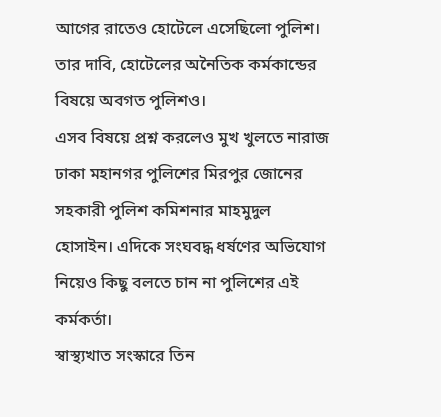আগের রাতেও হোটেলে এসেছিলো পুলিশ। তার দাবি, হোটেলের অনৈতিক কর্মকান্ডের বিষয়ে অবগত পুলিশও।
এসব বিষয়ে প্রশ্ন করলেও মুখ খুলতে নারাজ ঢাকা মহানগর পুলিশের মিরপুর জোনের সহকারী পুলিশ কমিশনার মাহমুদুল হোসাইন। এদিকে সংঘবদ্ধ ধর্ষণের অভিযোগ নিয়েও কিছু বলতে চান না পুলিশের এই কর্মকর্তা।
স্বাস্থ্যখাত সংস্কারে তিন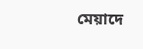মেয়াদে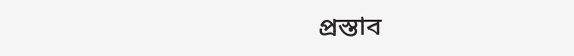প্রস্তাব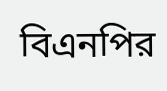বিএনপির